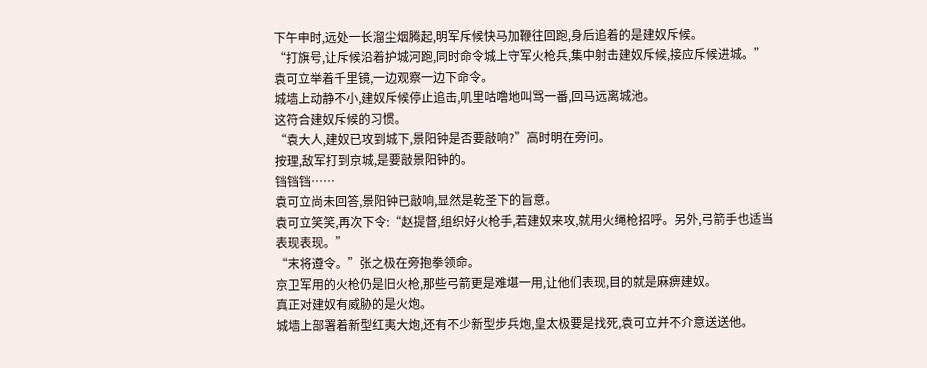下午申时,远处一长溜尘烟腾起,明军斥候快马加鞭往回跑,身后追着的是建奴斥候。
“打旗号,让斥候沿着护城河跑,同时命令城上守军火枪兵,集中射击建奴斥候,接应斥候进城。”
袁可立举着千里镜,一边观察一边下命令。
城墙上动静不小,建奴斥候停止追击,叽里咕噜地叫骂一番,回马远离城池。
这符合建奴斥候的习惯。
“袁大人,建奴已攻到城下,景阳钟是否要敲响?”高时明在旁问。
按理,敌军打到京城,是要敲景阳钟的。
铛铛铛……
袁可立尚未回答,景阳钟已敲响,显然是乾圣下的旨意。
袁可立笑笑,再次下令:“赵提督,组织好火枪手,若建奴来攻,就用火绳枪招呼。另外,弓箭手也适当表现表现。”
“末将遵令。”张之极在旁抱拳领命。
京卫军用的火枪仍是旧火枪,那些弓箭更是难堪一用,让他们表现,目的就是麻痹建奴。
真正对建奴有威胁的是火炮。
城墙上部署着新型红夷大炮,还有不少新型步兵炮,皇太极要是找死,袁可立并不介意送送他。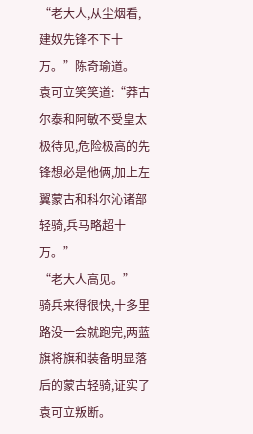“老大人,从尘烟看,建奴先锋不下十万。”陈奇瑜道。
袁可立笑笑道:“莽古尔泰和阿敏不受皇太极待见,危险极高的先锋想必是他俩,加上左翼蒙古和科尔沁诸部轻骑,兵马略超十万。”
“老大人高见。”
骑兵来得很快,十多里路没一会就跑完,两蓝旗将旗和装备明显落后的蒙古轻骑,证实了袁可立叛断。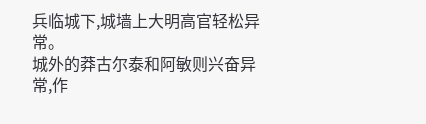兵临城下,城墙上大明高官轻松异常。
城外的莽古尔泰和阿敏则兴奋异常,作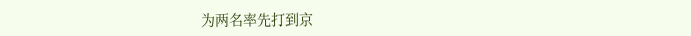为两名率先打到京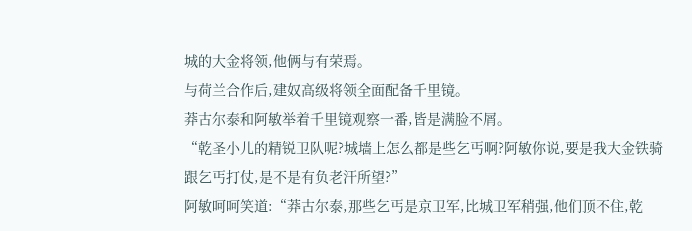城的大金将领,他俩与有荣焉。
与荷兰合作后,建奴高级将领全面配备千里镜。
莽古尔泰和阿敏举着千里镜观察一番,皆是满脸不屑。
“乾圣小儿的精锐卫队呢?城墙上怎么都是些乞丐啊?阿敏你说,要是我大金铁骑跟乞丐打仗,是不是有负老汗所望?”
阿敏呵呵笑道:“莽古尔泰,那些乞丐是京卫军,比城卫军稍强,他们顶不住,乾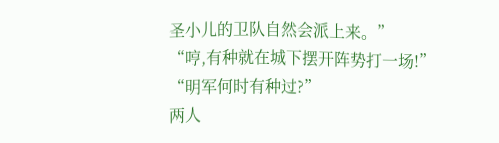圣小儿的卫队自然会派上来。”
“哼,有种就在城下摆开阵势打一场!”
“明军何时有种过?”
两人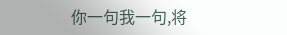你一句我一句,将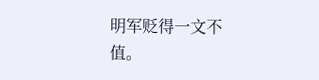明军贬得一文不值。